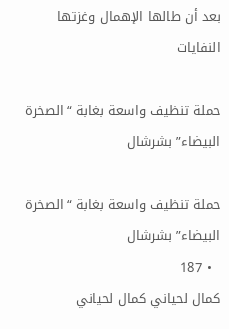بعد أن طالها الإهمال وغزتها النفايات

حملة تنظيف واسعة بغابة “الصخرة البيضاء” بشرشال

حملة تنظيف واسعة بغابة “الصخرة البيضاء” بشرشال
  • 187
كمال لحياني كمال لحياني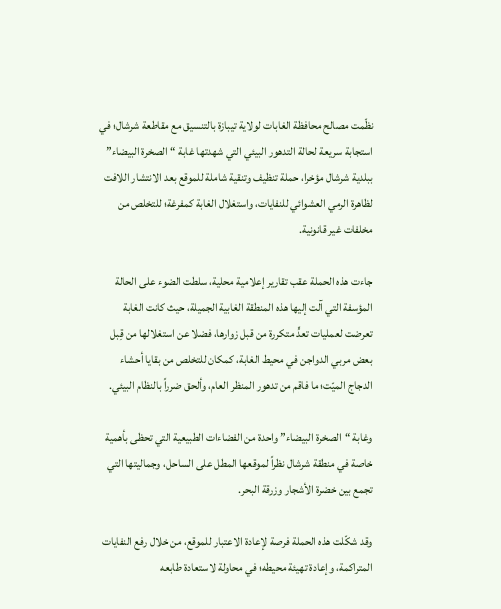نظّمت مصالح محافظة الغابات لولاية تيبازة بالتنسيق مع مقاطعة شرشال؛ في استجابة سريعة لحالة التدهور البيئي التي شهدتها غابة “الصخرة البيضاء” ببلدية شرشال مؤخرا، حملة تنظيف وتنقية شاملة للموقع بعد الانتشار اللافت لظاهرة الرمي العشوائي للنفايات، واستغلال الغابة كمفرغة؛ للتخلص من مخلفات غير قانونية.

جاءت هذه الحملة عقب تقارير إعلامية محلية، سلطت الضوء على الحالة المؤسفة التي آلت إليها هذه المنطقة الغابية الجميلة، حيث كانت الغابة تعرضت لعمليات تعدٍّ متكررة من قبل زوارها، فضلا عن استغلالها من قِبل بعض مربي الدواجن في محيط الغابة، كمكان للتخلص من بقايا أحشاء الدجاج الميّت؛ ما فاقم من تدهور المنظر العام، وألحق ضرراً بالنظام البيئي.

وغابة “الصخرة البيضاء” واحدة من الفضاءات الطبيعية التي تحظى بأهمية خاصة في منطقة شرشال نظراً لموقعها المطل على الساحل، وجماليتها التي تجمع بين خضرة الأشجار وزرقة البحر.

وقد شكّلت هذه الحملة فرصة لإعادة الاعتبار للموقع، من خلال رفع النفايات المتراكمة، وإعادة تهيئة محيطه؛ في محاولة لاستعادة طابعه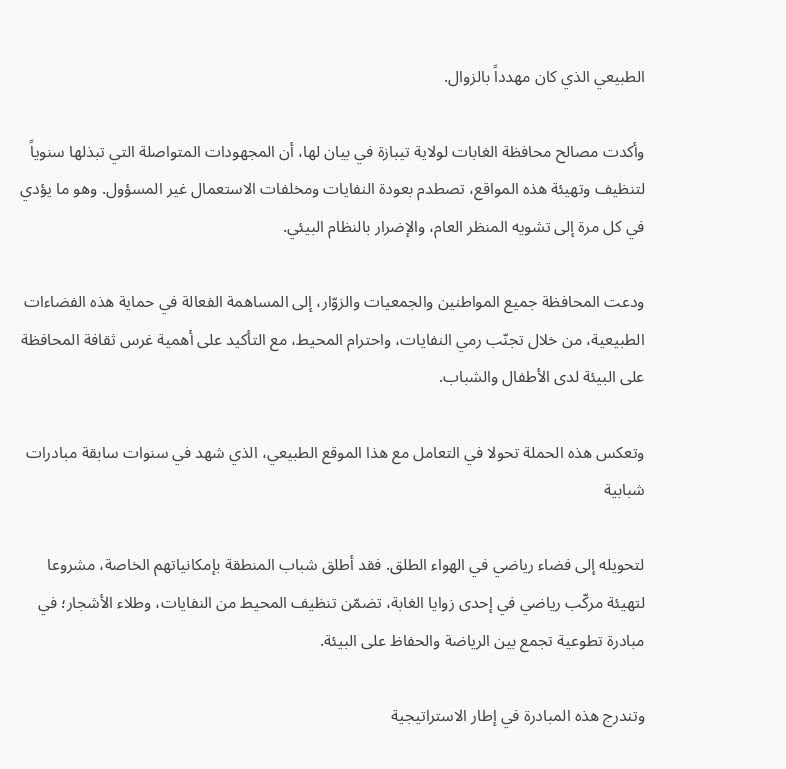الطبيعي الذي كان مهدداً بالزوال.

وأكدت مصالح محافظة الغابات لولاية تيبازة في بيان لها، أن المجهودات المتواصلة التي تبذلها سنوياً لتنظيف وتهيئة هذه المواقع، تصطدم بعودة النفايات ومخلفات الاستعمال غير المسؤول. وهو ما يؤدي في كل مرة إلى تشويه المنظر العام، والإضرار بالنظام البيئي.

ودعت المحافظة جميع المواطنين والجمعيات والزوّار، إلى المساهمة الفعالة في حماية هذه الفضاءات الطبيعية، من خلال تجنّب رمي النفايات، واحترام المحيط، مع التأكيد على أهمية غرس ثقافة المحافظة على البيئة لدى الأطفال والشباب.

وتعكس هذه الحملة تحولا في التعامل مع هذا الموقع الطبيعي، الذي شهد في سنوات سابقة مبادرات شبابية

لتحويله إلى فضاء رياضي في الهواء الطلق. فقد أطلق شباب المنطقة بإمكانياتهم الخاصة، مشروعا لتهيئة مركّب رياضي في إحدى زوايا الغابة، تضمّن تنظيف المحيط من النفايات، وطلاء الأشجار؛ في مبادرة تطوعية تجمع بين الرياضة والحفاظ على البيئة.

وتندرج هذه المبادرة في إطار الاستراتيجية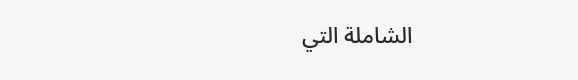الشاملة التي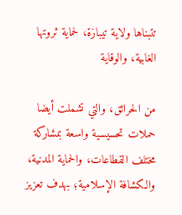تتبناها ولاية تيبازة، لحماية ثروتها الغابية، والوقاية

من الحرائق، والتي تشملت أيضا حملات تحسيسية واسعة بمشاركة مختلف القطاعات، والحماية المدنية، والكشافة الإسلامية؛ بهدف تعزيز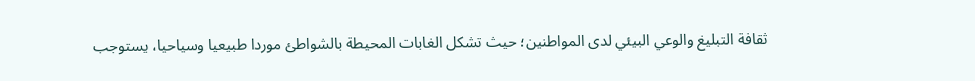ثقافة التبليغ والوعي البيئي لدى المواطنين؛ حيث تشكل الغابات المحيطة بالشواطئ موردا طبيعيا وسياحيا، يستوجب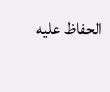الحفاظ عليه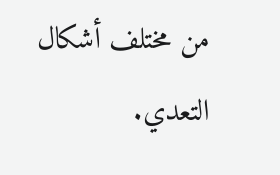من مختلف أشكال التعدي.